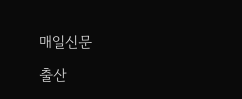매일신문

출산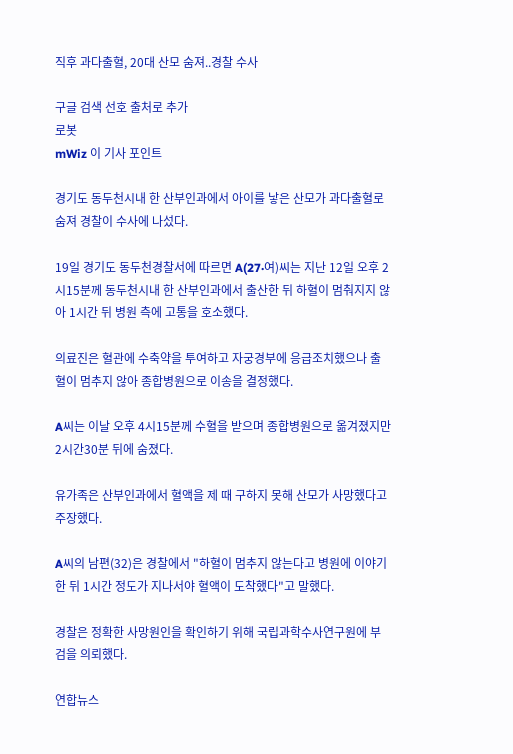직후 과다출혈, 20대 산모 숨져..경찰 수사

구글 검색 선호 출처로 추가
로봇
mWiz 이 기사 포인트

경기도 동두천시내 한 산부인과에서 아이를 낳은 산모가 과다출혈로 숨져 경찰이 수사에 나섰다.

19일 경기도 동두천경찰서에 따르면 A(27·여)씨는 지난 12일 오후 2시15분께 동두천시내 한 산부인과에서 출산한 뒤 하혈이 멈춰지지 않아 1시간 뒤 병원 측에 고통을 호소했다.

의료진은 혈관에 수축약을 투여하고 자궁경부에 응급조치했으나 출혈이 멈추지 않아 종합병원으로 이송을 결정했다.

A씨는 이날 오후 4시15분께 수혈을 받으며 종합병원으로 옮겨졌지만 2시간30분 뒤에 숨졌다.

유가족은 산부인과에서 혈액을 제 때 구하지 못해 산모가 사망했다고 주장했다.

A씨의 남편(32)은 경찰에서 "하혈이 멈추지 않는다고 병원에 이야기한 뒤 1시간 정도가 지나서야 혈액이 도착했다"고 말했다.

경찰은 정확한 사망원인을 확인하기 위해 국립과학수사연구원에 부검을 의뢰했다.

연합뉴스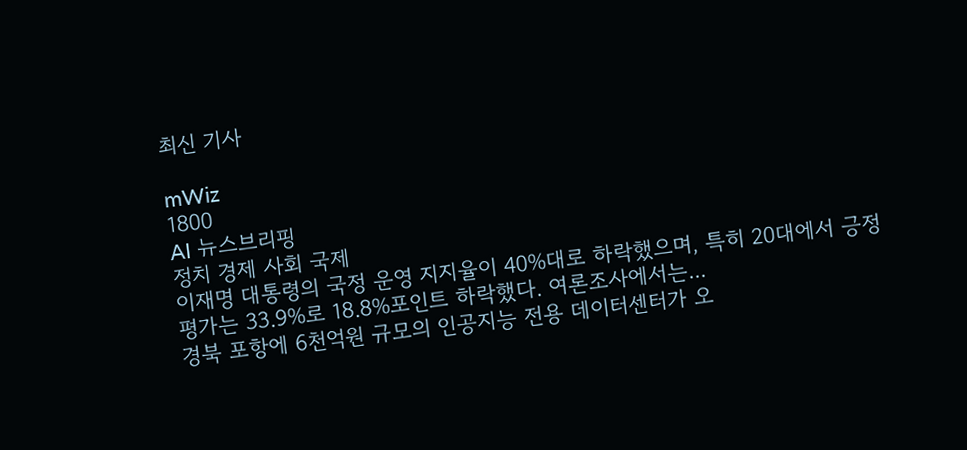최신 기사

mWiz
1800
AI 뉴스브리핑
정치 경제 사회 국제
이재명 대통령의 국정 운영 지지율이 40%대로 하락했으며, 특히 20대에서 긍정 평가는 33.9%로 18.8%포인트 하락했다. 여론조사에서는...
경북 포항에 6천억원 규모의 인공지능 전용 데이터센터가 오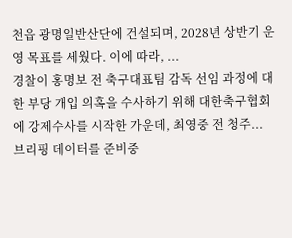천읍 광명일반산단에 건설되며, 2028년 상반기 운영 목표를 세웠다. 이에 따라, ...
경찰이 홍명보 전 축구대표팀 감독 선임 과정에 대한 부당 개입 의혹을 수사하기 위해 대한축구협회에 강제수사를 시작한 가운데, 최영중 전 청주...
브리핑 데이터를 준비중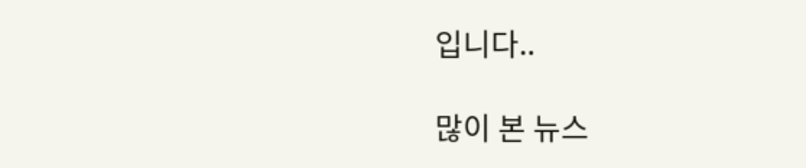입니다..

많이 본 뉴스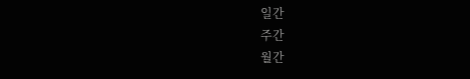일간
주간
월간